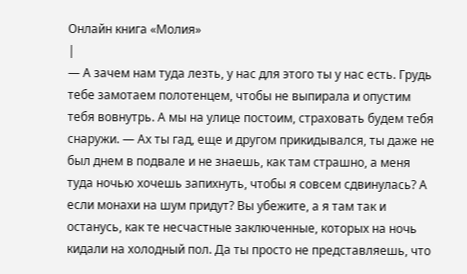Онлайн книга «Молия»
|
— А зачем нам туда лезть, у нас для этого ты у нас есть. Грудь тебе замотаем полотенцем, чтобы не выпирала и опустим тебя вовнутрь. А мы на улице постоим, страховать будем тебя снаружи. — Ах ты гад, еще и другом прикидывался, ты даже не был днем в подвале и не знаешь, как там страшно, а меня туда ночью хочешь запихнуть, чтобы я совсем сдвинулась? А если монахи на шум придут? Вы убежите, а я там так и останусь, как те несчастные заключенные, которых на ночь кидали на холодный пол. Да ты просто не представляешь, что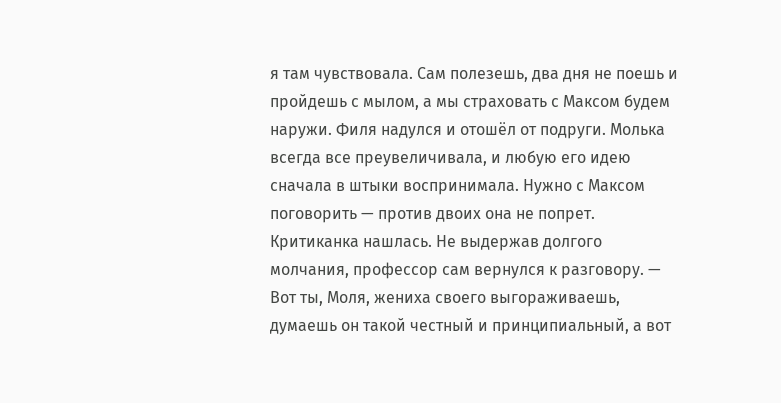я там чувствовала. Сам полезешь, два дня не поешь и пройдешь с мылом, а мы страховать с Максом будем наружи. Филя надулся и отошёл от подруги. Молька всегда все преувеличивала, и любую его идею сначала в штыки воспринимала. Нужно с Максом поговорить — против двоих она не попрет. Критиканка нашлась. Не выдержав долгого молчания, профессор сам вернулся к разговору. — Вот ты, Моля, жениха своего выгораживаешь, думаешь он такой честный и принципиальный, а вот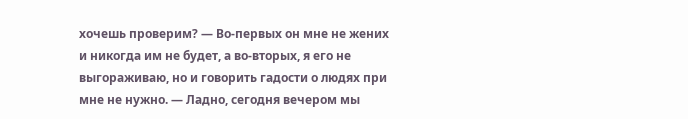хочешь проверим? — Во-первых он мне не жених и никогда им не будет, а во-вторых, я его не выгораживаю, но и говорить гадости о людях при мне не нужно. — Ладно, сегодня вечером мы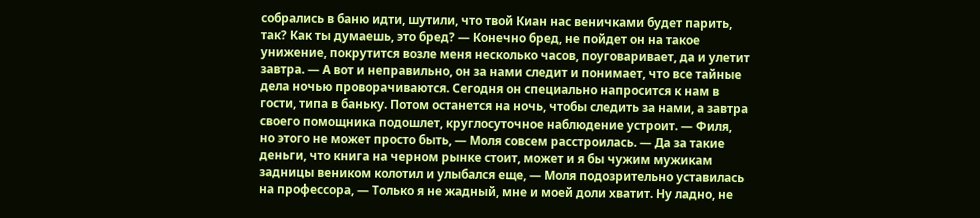собрались в баню идти, шутили, что твой Киан нас веничками будет парить, так? Как ты думаешь, это бред? — Конечно бред, не пойдет он на такое унижение, покрутится возле меня несколько часов, поуговаривает, да и улетит завтра. — А вот и неправильно, он за нами следит и понимает, что все тайные дела ночью проворачиваются. Сегодня он специально напросится к нам в гости, типа в баньку. Потом останется на ночь, чтобы следить за нами, а завтра своего помощника подошлет, круглосуточное наблюдение устроит. — Филя, но этого не может просто быть, — Моля совсем расстроилась. — Да за такие деньги, что книга на черном рынке стоит, может и я бы чужим мужикам задницы веником колотил и улыбался еще, — Моля подозрительно уставилась на профессора, — Только я не жадный, мне и моей доли хватит. Ну ладно, не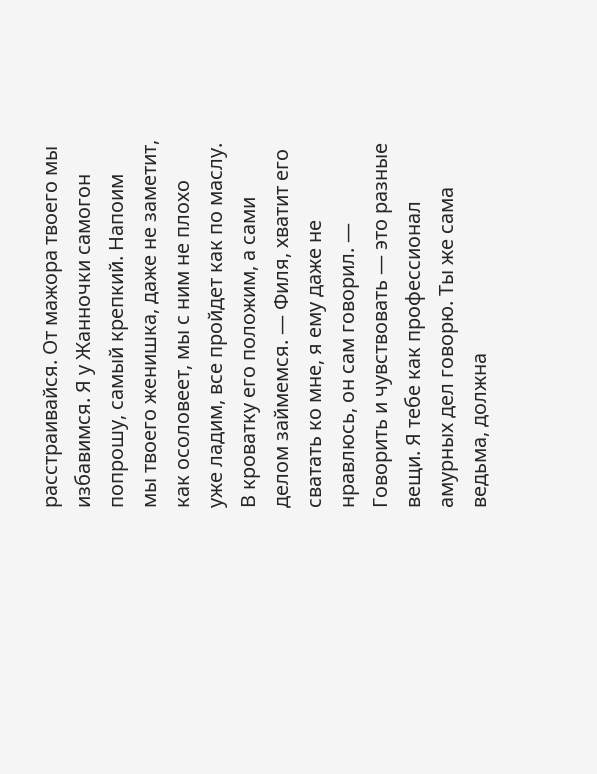расстраивайся. От мажора твоего мы избавимся. Я у Жанночки самогон попрошу, самый крепкий. Напоим мы твоего женишка, даже не заметит, как осоловеет, мы с ним не плохо уже ладим, все пройдет как по маслу. В кроватку его положим, а сами делом займемся. — Филя, хватит его сватать ко мне, я ему даже не нравлюсь, он сам говорил. — Говорить и чувствовать — это разные вещи. Я тебе как профессионал амурных дел говорю. Ты же сама ведьма, должна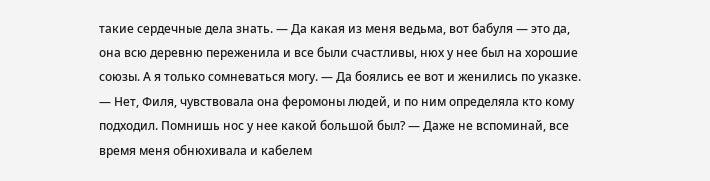такие сердечные дела знать. — Да какая из меня ведьма, вот бабуля — это да, она всю деревню переженила и все были счастливы, нюх у нее был на хорошие союзы. А я только сомневаться могу. — Да боялись ее вот и женились по указке. — Нет, Филя, чувствовала она феромоны людей, и по ним определяла кто кому подходил. Помнишь нос у нее какой большой был? — Даже не вспоминай, все время меня обнюхивала и кабелем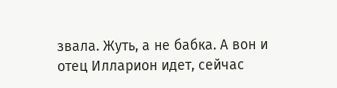звала. Жуть, а не бабка. А вон и отец Илларион идет, сейчас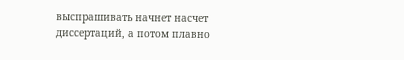выспрашивать начнет насчет диссертаций, а потом плавно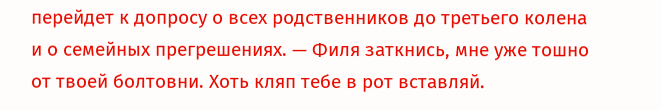перейдет к допросу о всех родственников до третьего колена и о семейных прегрешениях. — Филя заткнись, мне уже тошно от твоей болтовни. Хоть кляп тебе в рот вставляй.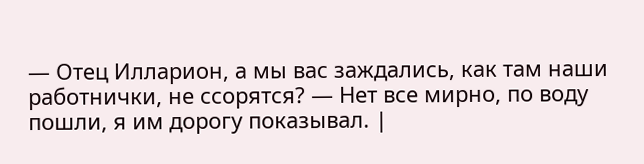— Отец Илларион, а мы вас заждались, как там наши работнички, не ссорятся? — Нет все мирно, по воду пошли, я им дорогу показывал. |